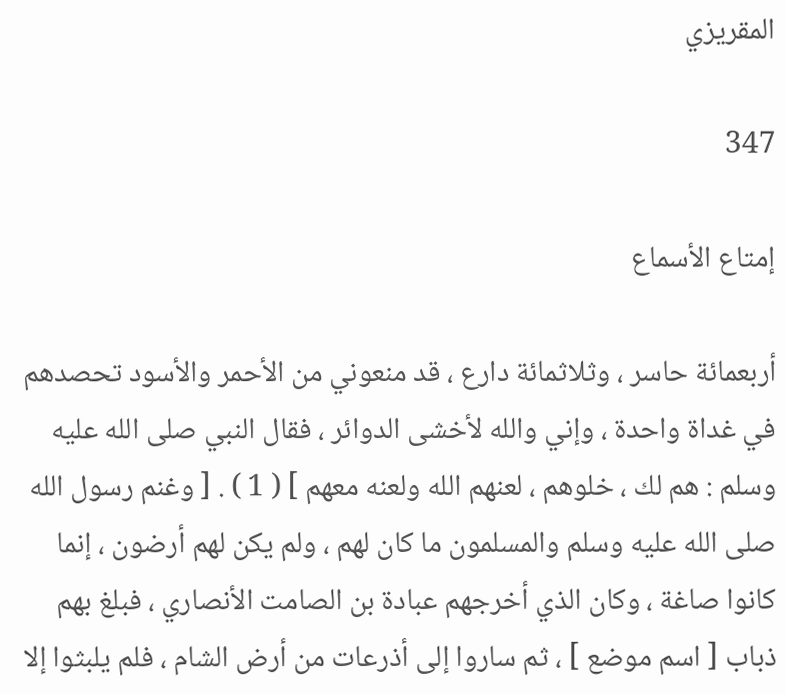المقريزي

347

إمتاع الأسماع

أربعمائة حاسر ، وثلاثمائة دارع ، قد منعوني من الأحمر والأسود تحصدهم في غداة واحدة ، وإني والله لأخشى الدوائر ، فقال النبي صلى الله عليه وسلم : هم لك ، خلوهم ، لعنهم الله ولعنه معهم ] ( 1 ) . [ وغنم رسول الله صلى الله عليه وسلم والمسلمون ما كان لهم ، ولم يكن لهم أرضون ، إنما كانوا صاغة ، وكان الذي أخرجهم عبادة بن الصامت الأنصاري ، فبلغ بهم ذباب [ اسم موضع ] ، ثم ساروا إلى أذرعات من أرض الشام ، فلم يلبثوا إلا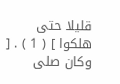قليلا حتى هلكوا ] ( 1 ) . [ وكان صلى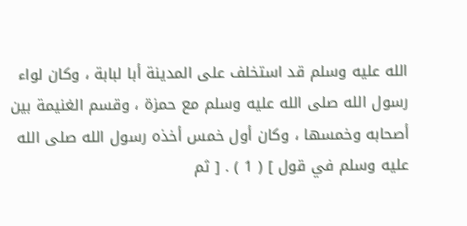الله عليه وسلم قد استخلف على المدينة أبا لبابة ، وكان لواء رسول الله صلى الله عليه وسلم مع حمزة ، وقسم الغنيمة بين أصحابه وخمسها ، وكان أول خمس أخذه رسول الله صلى الله عليه وسلم في قول ] ( 1 ) . [ ثم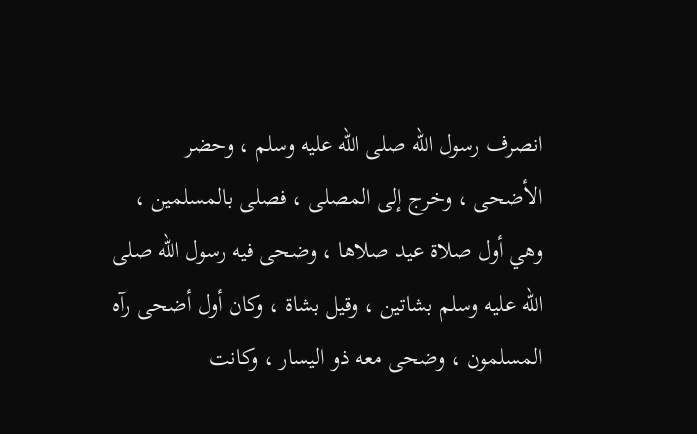انصرف رسول الله صلى الله عليه وسلم ، وحضر الأضحى ، وخرج إلى المصلى ، فصلى بالمسلمين ، وهي أول صلاة عيد صلاها ، وضحى فيه رسول الله صلى الله عليه وسلم بشاتين ، وقيل بشاة ، وكان أول أضحى رآه المسلمون ، وضحى معه ذو اليسار ، وكانت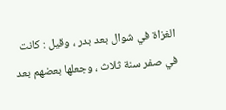الغزاة في شوال بعد بدر ، وقيل : كانت في صفر سنة ثلاث ، وجعلها بعضهم بعد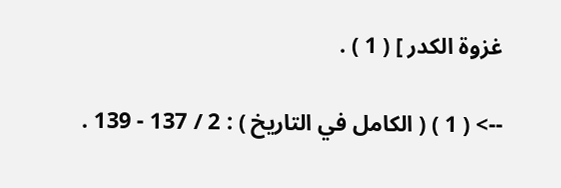غزوة الكدر ] ( 1 ) .

--> ( 1 ) ( الكامل في التاريخ ) : 2 / 137 - 139 .